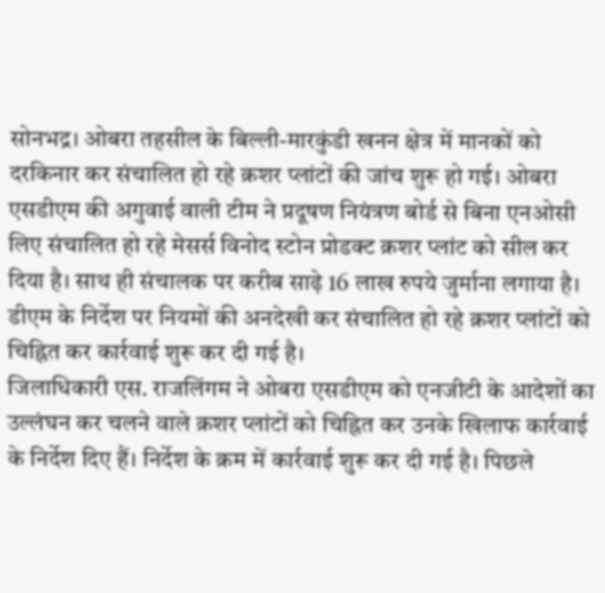सोनभद्र। ओबरा तहसील के बिल्ली-मारकुंडी खनन क्षेत्र में मानकों को दरकिनार कर संचालित हो रहे क्रशर प्लांटों की जांच शुरू हो गई। ओबरा एसडीएम की अगुवाई वाली टीम ने प्रदूषण नियंत्रण बोर्ड से बिना एनओसी लिए संचालित हो रहे मेसर्स विनोद स्टोन प्रोडक्ट क्रशर प्लांट को सील कर दिया है। साथ ही संचालक पर करीब साढ़े 16 लाख रुपये जुर्माना लगाया है। डीएम के निर्देश पर नियमों की अनदेखी कर संचालित हो रहे क्रशर प्लांटों को चिह्नित कर कार्रवाई शुरू कर दी गई है।
जिलाधिकारी एस. राजलिंगम ने ओबरा एसडीएम को एनजीटी के आदेशों का उल्लंघन कर चलने वाले क्रशर प्लांटों को चिह्नित कर उनके खिलाफ कार्रवाई के निर्देश दिए हैं। निर्देश के क्रम में कार्रवाई शुरू कर दी गई है। पिछले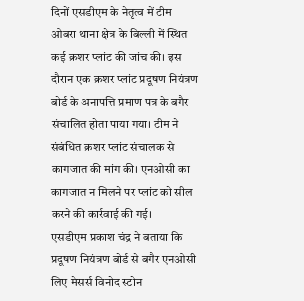दिनों एसडीएम के नेतृत्व में टीम ओबरा थाना क्षेत्र के बिल्ली में स्थित कई क्रशर प्लांट की जांच की। इस दौरान एक क्रशर प्लांट प्रदूषण नियंत्रण बोर्ड के अनापत्ति प्रमाण पत्र के बगैर संचालित होता पाया गया। टीम ने संबंधित क्रशर प्लांट संचालक से कागजात की मांग की। एनओसी का कागजात न मिलने पर प्लांट को सील करने की कार्रवाई की गई।
एसडीएम प्रकाश चंद्र ने बताया कि प्रदूषण नियंत्रण बोर्ड से बगैर एनओसी लिए मेसर्स विनोद स्टोन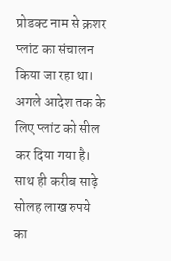प्रोडक्ट नाम से क्रशर प्लांट का संचालन किया जा रहा था। अगले आदेश तक के लिए प्लांट को सील कर दिया गया है। साथ ही करीब साढ़े सोलह लाख रुपये का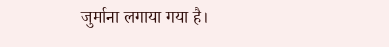जुर्माना लगाया गया है।